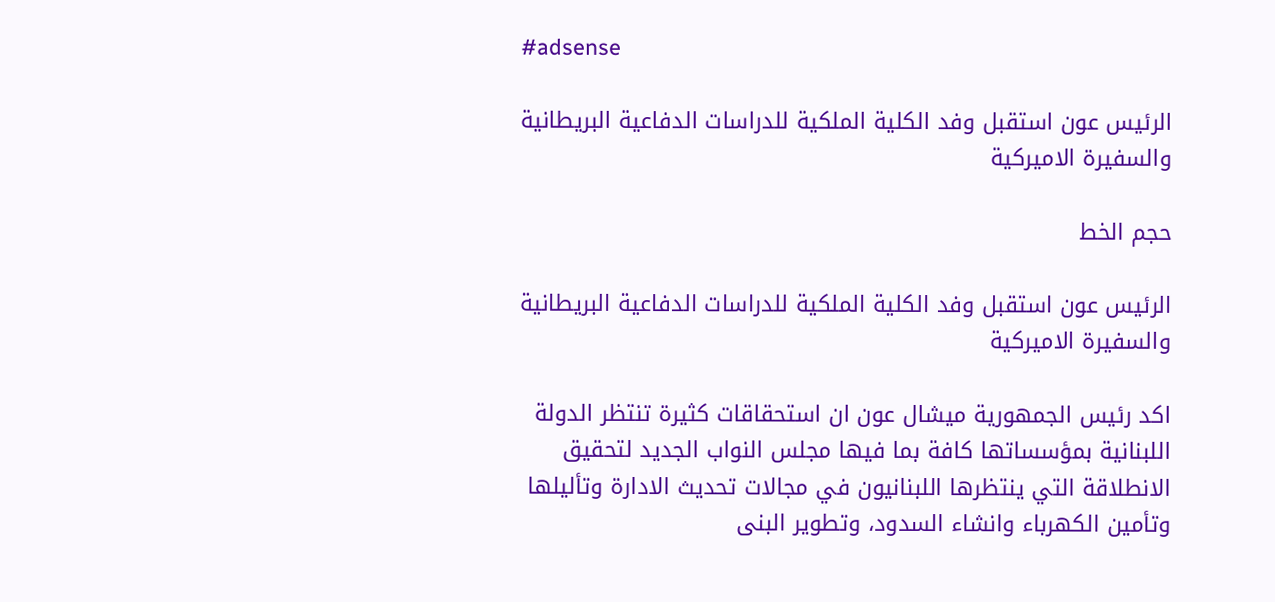#adsense

الرئيس عون استقبل وفد الكلية الملكية للدراسات الدفاعية البريطانية والسفيرة الاميركية

حجم الخط

الرئيس عون استقبل وفد الكلية الملكية للدراسات الدفاعية البريطانية والسفيرة الاميركية

اكد رئيس الجمهورية ميشال عون ان استحقاقات كثيرة تنتظر الدولة اللبنانية بمؤسساتها كافة بما فيها مجلس النواب الجديد لتحقيق الانطلاقة التي ينتظرها اللبنانيون في مجالات تحديث الادارة وتأليلها وتأمين الكهرباء وانشاء السدود، وتطوير البنى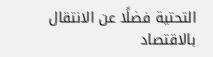التحتية فضلًا عن الانتقال بالاقتصاد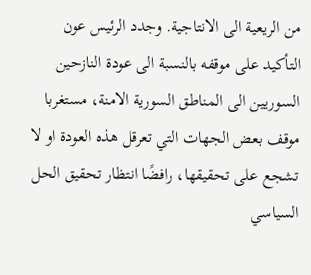من الريعية الى الانتاجية. وجدد الرئيس عون التأكيد على موقفه بالنسبة الى عودة النازحين السوريين الى المناطق السورية الامنة، مستغربا موقف بعض الجهات التي تعرقل هذه العودة او لا تشجع على تحقيقها، رافضًا انتظار تحقيق الحل السياسي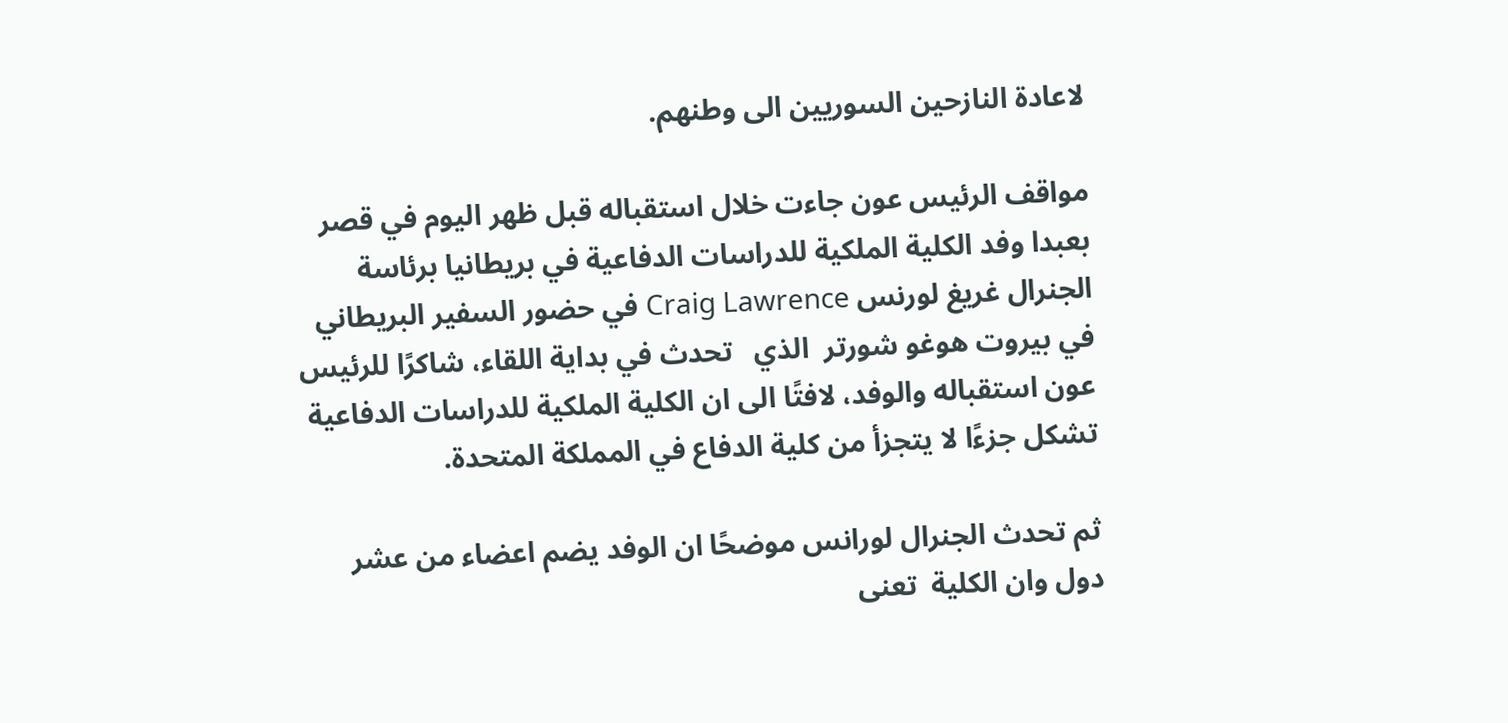لاعادة النازحين السوريين الى وطنهم.

مواقف الرئيس عون جاءت خلال استقباله قبل ظهر اليوم في قصر بعبدا وفد الكلية الملكية للدراسات الدفاعية في بريطانيا برئاسة الجنرال غريغ لورنس Craig Lawrence في حضور السفير البريطاني في بيروت هوغو شورتر  الذي   تحدث في بداية اللقاء، شاكرًا للرئيس عون استقباله والوفد، لافتًا الى ان الكلية الملكية للدراسات الدفاعية تشكل جزءًا لا يتجزأ من كلية الدفاع في المملكة المتحدة.

ثم تحدث الجنرال لورانس موضحًا ان الوفد يضم اعضاء من عشر دول وان الكلية  تعنى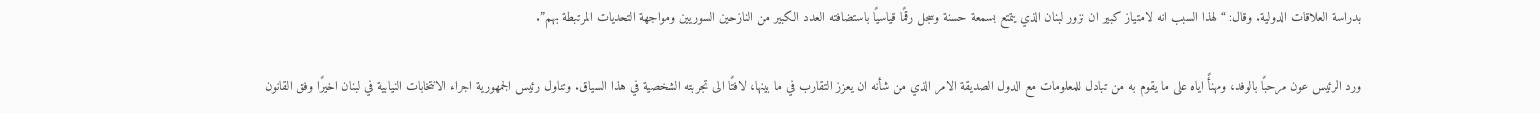بدراسة العلاقات الدولية. وقال: “لهذا السبب انه لامتياز كبير ان نزور لبنان الذي يتمتع بسمعة حسنة وسجل رقمًا قياسيًا باستضافته العدد الكبير من النازحين السوريين ومواجهة التحديات المرتبطة بهم”.

ورد الرئيس عون مرحبًا بالوفد، ومهنأً اياه على ما يقوم به من تبادل للمعلومات مع الدول الصديقة الامر الذي من شأنه ان يعزز التقارب في ما بينها، لافتًا الى تجربته الشخصية في هذا السياق. وتناول رئيس الجمهورية اجراء الانتخابات النيابية في لبنان اخيرًا وفق القانون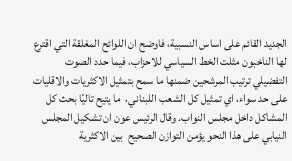الجديد القائم على اساس النسبية، فاوضح ان اللوائح المغلقة التي اقترع لها الناخبون مثلت الخط السياسي للاحزاب، فيما حدد الصوت التفضيلي ترتيب المرشحين ضمنها ما سمح بتمثيل الاكثريات والاقليات على حد سواء، اي تمثيل كل الشعب اللبناني،  ما يتيح تاليًا بحث كل المشاكل داخل مجلس النواب. وقال الرئيس عون ان تشكيل المجلس النيابي على هذا النحو يؤمن التوازن الصحيح  بين الاكثرية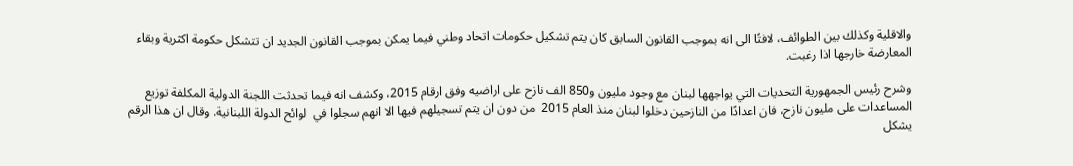والاقلية وكذلك بين الطوائف، لافتًا الى انه بموجب القانون السابق كان يتم تشكيل حكومات اتحاد وطني فيما يمكن بموجب القانون الجديد ان تتشكل حكومة اكثرية وبقاء المعارضة خارجها اذا رغبت.

وشرح رئيس الجمهورية التحديات التي يواجهها لبنان مع وجود مليون و850 الف نازح على اراضيه وفق ارقام 2015، وكشف انه فيما تحدثت اللجنة الدولية المكلفة توزيع المساعدات على مليون نازح، فان اعدادًا من النازحين دخلوا لبنان منذ العام 2015  من دون ان يتم تسجيلهم فيها الا انهم سجلوا في  لوائح الدولة اللبنانية. وقال ان هذا الرقم يشكل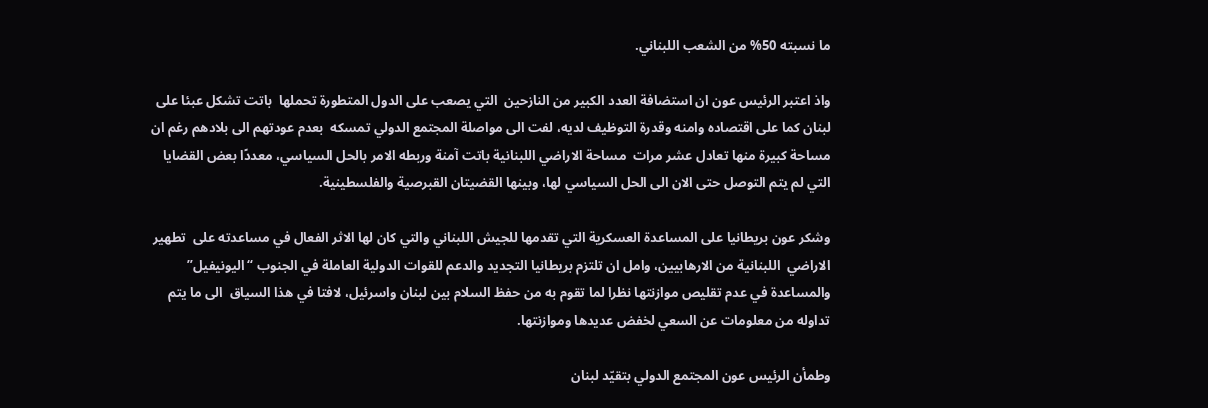ما نسبته 50% من الشعب اللبناني.

واذ اعتبر الرئيس عون ان استضافة العدد الكبير من النازحين  التي يصعب على الدول المتطورة تحملها  باتت تشكل عبئا على لبنان كما على اقتصاده وامنه وقدرة التوظيف لديه، لفت الى مواصلة المجتمع الدولي تمسكه  بعدم عودتهم الى بلادهم رغم ان  مساحة كبيرة منها تعادل عشر مرات  مساحة الاراضي اللبنانية باتت آمنة وربطه الامر بالحل السياسي، معددًا بعض القضايا التي لم يتم التوصل حتى الان الى الحل السياسي لها، وبينها القضيتان القبرصية والفلسطينية.

وشكر عون بريطانيا على المساعدة العسكرية التي تقدمها للجيش اللبناني والتي كان لها الاثر الفعال في مساعدته على  تطهير الاراضي  اللبنانية من الارهابيين، وامل ان تلتزم بريطانيا التجديد والدعم للقوات الدولية العاملة في الجنوب “اليونيفيل” والمساعدة في عدم تقليص موازنتها نظرا لما تقوم به من حفظ السلام بين لبنان واسرئيل، لافتا في هذا السياق  الى ما يتم تداوله من معلومات عن السعي لخفض عديدها وموازنتها.

وطمأن الرئيس عون المجتمع الدولي بتقيّد لبنان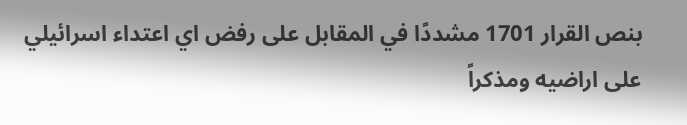بنص القرار 1701 مشددًا في المقابل على رفض اي اعتداء اسرائيلي على اراضيه ومذكراً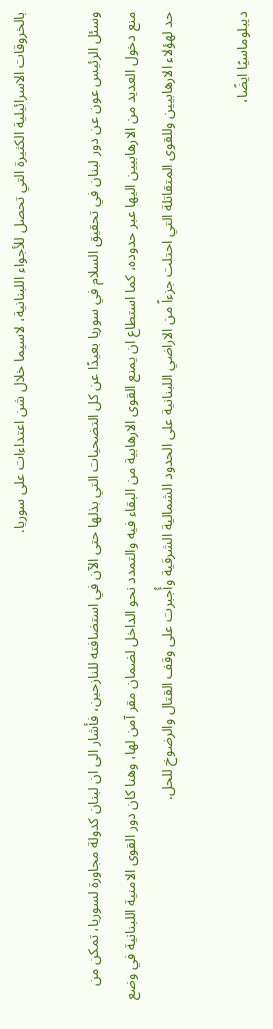بالخروقات الاسرائيلية الكثيرة التي تحصل للأجواء اللبنانية، لاسيما خلال شن اعتداءات على سوريا.

وسئل الرئيس عون عن دور لبنان في تحقيق السلام في سوريا بعيدًا عن كل التضحيات التي بذلها حتى الآن في استضافته للنازحين، فأشار الى ان لبنان كدولة مجاورة لسوريا، تمكن من منع دخول العديد من الارهابيين اليها عبر حدوده، كما استطاع ان يمنع القوى الارهابية من البقاء فيه والتمدد نحو الداخل لضمان مقر آمن لها، وهنا كان دور القوى الامنية اللبنانية في وضع حد لهؤلاء الارهابيين وللقوى المتقاتلة التي احتلت جزءاً من الاراضي اللبنانية على الحدود الشمالية الشرقية وأُجبرت على وقف القتال والرضوخ للحل.

ديبلوماسيًا ايضًا،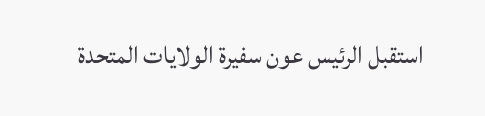استقبل الرئيس عون سفيرة الولايات المتحدة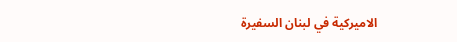الاميركية في لبنان السفيرة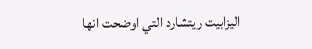اليزابيت ريتشارد التي اوضحت انها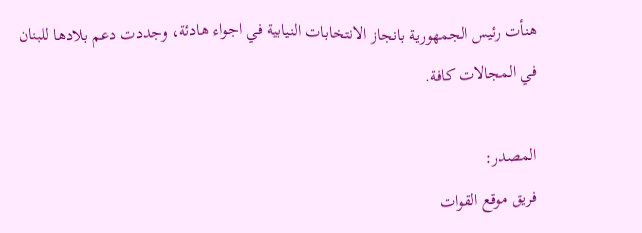هنأت رئيس الجمهورية بانجاز الانتخابات النيابية في اجواء هادئة، وجددت دعم بلادها للبنان في المجالات كافة.

المصدر:
فريق موقع القوات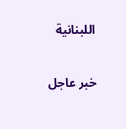اللبنانية

خبر عاجل